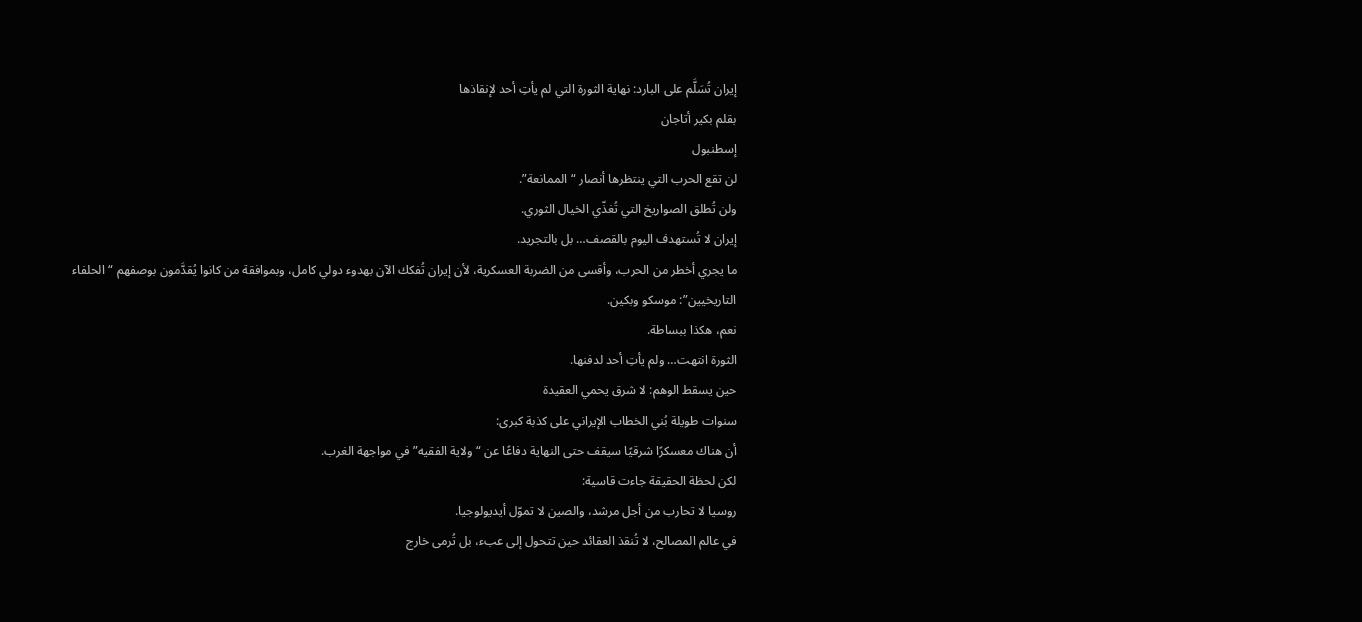إيران تُسَلَّم على البارد: نهاية الثورة التي لم يأتِ أحد لإنقاذها
بقلم بكير أتاجان
إسطنبول
لن تقع الحرب التي ينتظرها أنصار “الممانعة”.
ولن تُطلق الصواريخ التي تُغذّي الخيال الثوري.
إيران لا تُستهدف اليوم بالقصف… بل بالتجريد.
ما يجري أخطر من الحرب، وأقسى من الضربة العسكرية، لأن إيران تُفكك الآن بهدوء دولي كامل، وبموافقة من كانوا يُقدَّمون بوصفهم “الحلفاء التاريخيين”: موسكو وبكين.
نعم، هكذا ببساطة.
الثورة انتهت… ولم يأتِ أحد لدفنها.
حين يسقط الوهم: لا شرق يحمي العقيدة
سنوات طويلة بُني الخطاب الإيراني على كذبة كبرى:
أن هناك معسكرًا شرقيًا سيقف حتى النهاية دفاعًا عن “ولاية الفقيه” في مواجهة الغرب.
لكن لحظة الحقيقة جاءت قاسية:
روسيا لا تحارب من أجل مرشد، والصين لا تموّل أيديولوجيا.
في عالم المصالح، لا تُنقذ العقائد حين تتحول إلى عبء، بل تُرمى خارج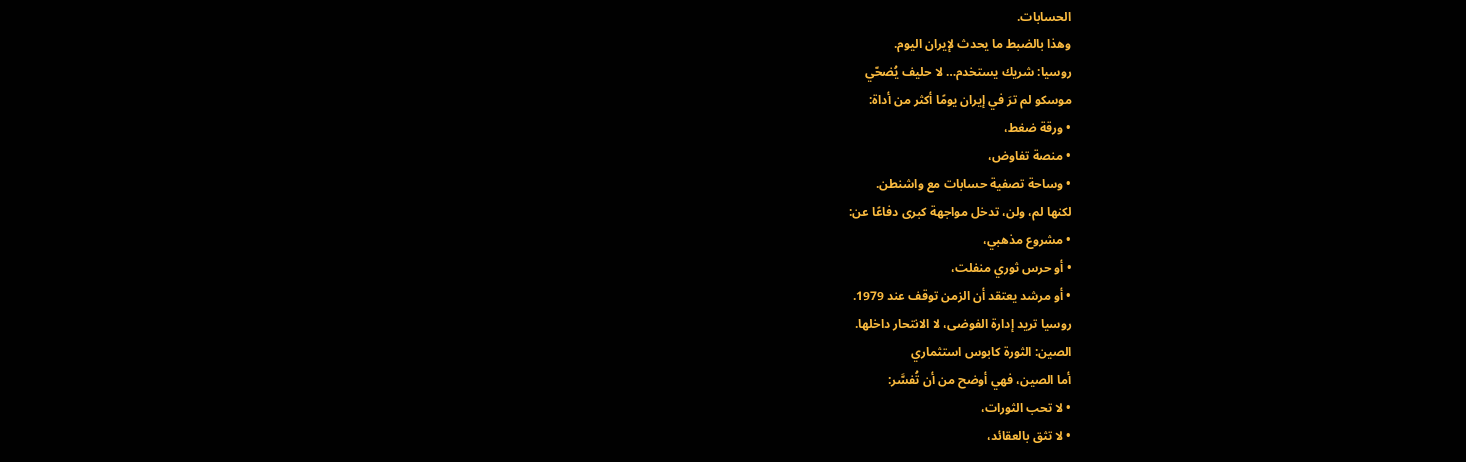الحسابات.
وهذا بالضبط ما يحدث لإيران اليوم.
روسيا: شريك يستخدم… لا حليف يُضحّي
موسكو لم ترَ في إيران يومًا أكثر من أداة:
• ورقة ضغط،
• منصة تفاوض،
• وساحة تصفية حسابات مع واشنطن.
لكنها لم، ولن، تدخل مواجهة كبرى دفاعًا عن:
• مشروع مذهبي،
• أو حرس ثوري منفلت،
• أو مرشد يعتقد أن الزمن توقف عند 1979.
روسيا تريد إدارة الفوضى، لا الانتحار داخلها.
الصين: الثورة كابوس استثماري
أما الصين، فهي أوضح من أن تُفسَّر:
• لا تحب الثورات،
• لا تثق بالعقائد،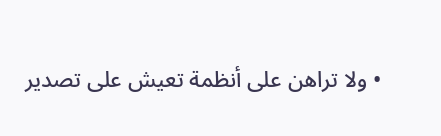• ولا تراهن على أنظمة تعيش على تصدير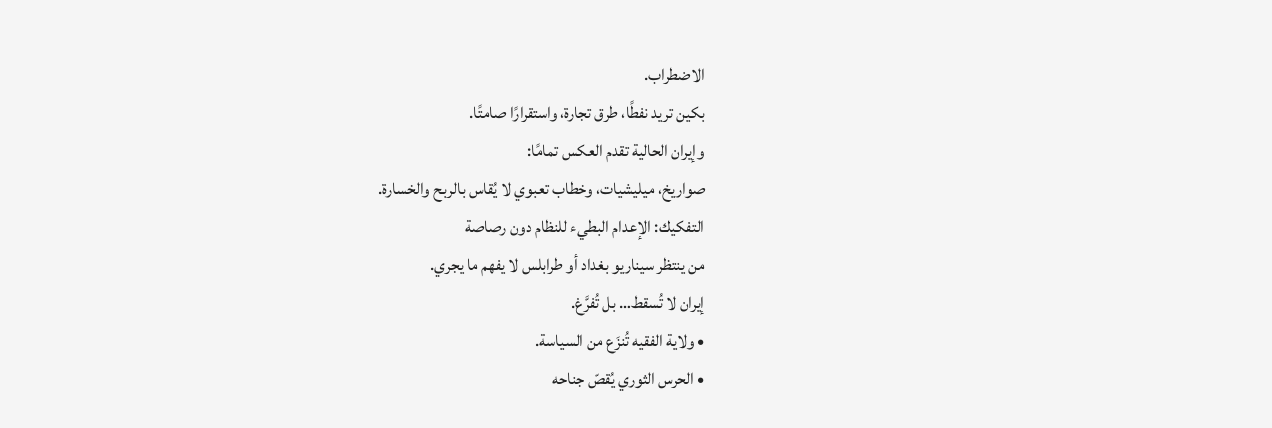الاضطراب.
بكين تريد نفطًا، طرق تجارة، واستقرارًا صامتًا.
وإيران الحالية تقدم العكس تمامًا:
صواريخ، ميليشيات، وخطاب تعبوي لا يُقاس بالربح والخسارة.
التفكيك: الإعدام البطيء للنظام دون رصاصة
من ينتظر سيناريو بغداد أو طرابلس لا يفهم ما يجري.
إيران لا تُسقط… بل تُفرَّغ.
• ولاية الفقيه تُنزَع من السياسة.
• الحرس الثوري يُقصّ جناحه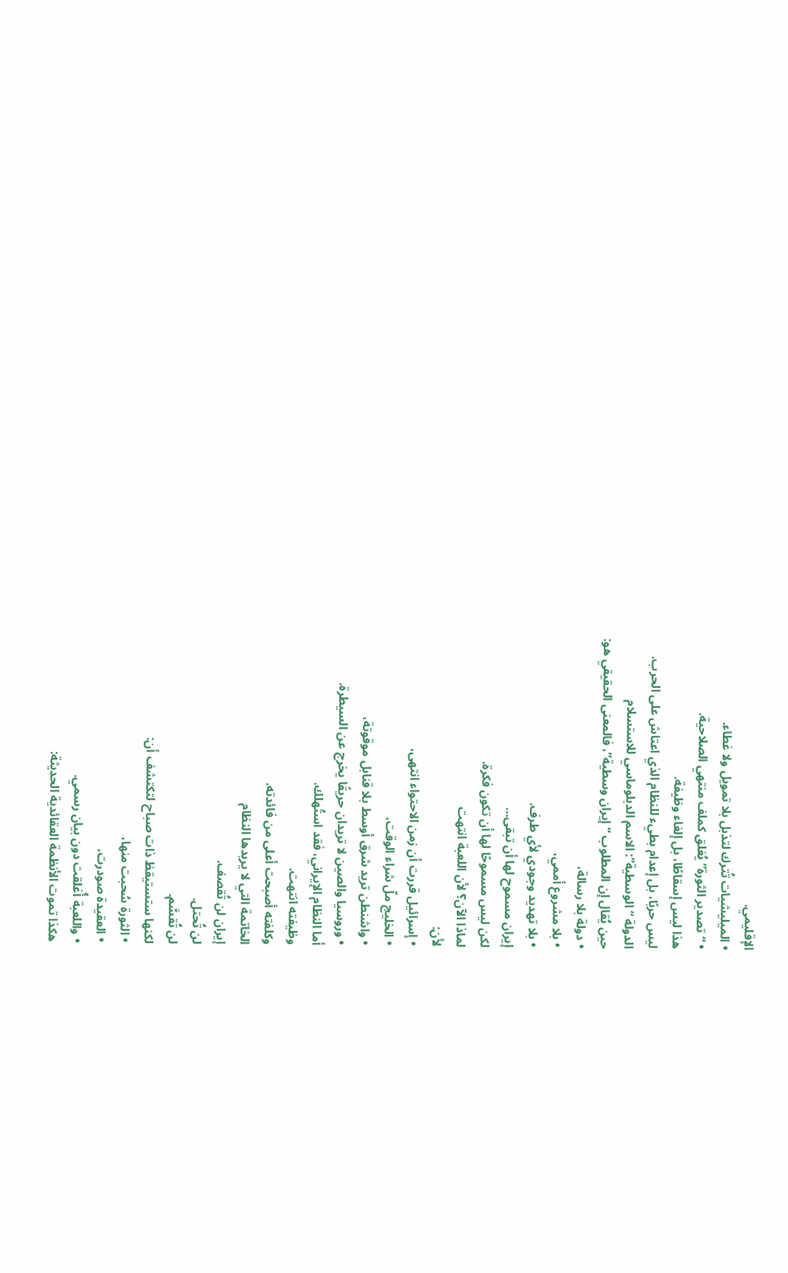الإقليمي.
• الميليشيات تُترك لتذبل بلا تمويل ولا غطاء.
• “تصدير الثورة” يُغلق كملف منتهي الصلاحية.
هذا ليس إسقاطًا، بل إلغاء وظيفة.
ليس حربًا، بل إعدام بطيء للنظام الذي اعتاش على الحرب.
الدولة “الوسطية”: الاسم الدبلوماسي للاستسلام
حين يُقال إن المطلوب “إيران وسطية”، فالمعنى الحقيقي هو:
• دولة بلا رسالة،
• بلا مشروع أممي،
• بلا تهديد وجودي لأي طرف.
إيران مسموح لها أن تبقى…
لكن ليس مسموحًا لها أن تكون فكرة.
لماذا الآن؟ لأن اللعبة انتهت
لأن:
• إسرائيل قررت أن زمن الاحتواء انتهى،
• الخليج ملّ شراء الوقت،
• واشنطن تريد شرق أوسط بلا قنابل موقوتة،
• وروسيا والصين لا تريدان حريقًا يخرج عن السيطرة.
أما النظام الإيراني، فقد استُهلك.
وظيفته انتهت.
وكلفته أصبحت أعلى من فائدته.
الخاتمة التي لا يريدها النظام
إيران لن تُقصف.
لن تُحتل.
لن تُقسَّم.
لكنها ستستيقظ ذات صباح لتكتشف أن:
• الثورة سُحبت منها،
• العقيدة صودرت،
• واللعبة أُغلقت دون بيان رسمي.
هكذا تموت الأنظمة العقائدية الحديثة: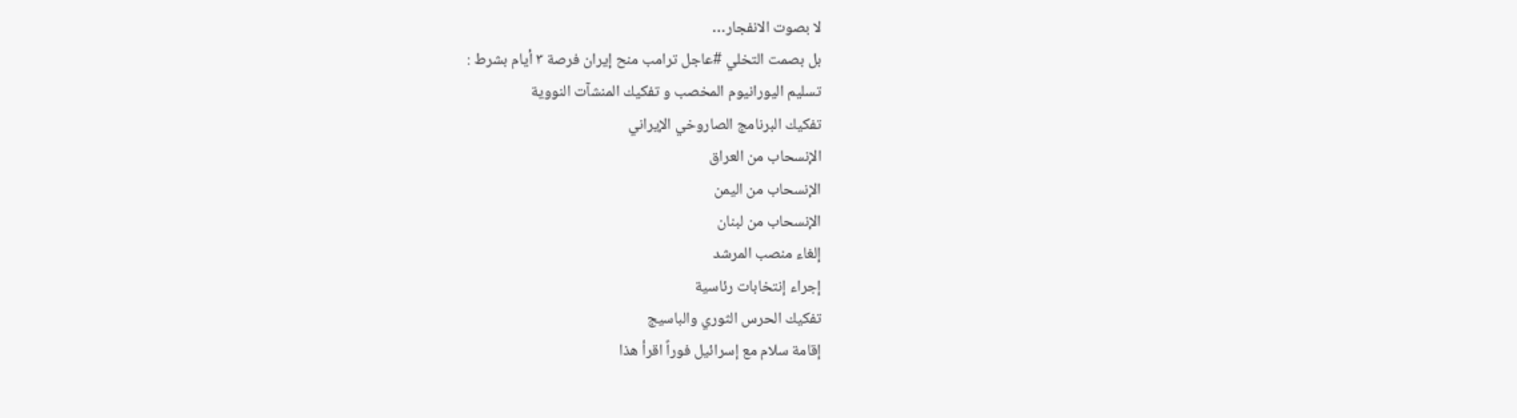لا بصوت الانفجار…
بل بصمت التخلي #عاجل ترامب منح إيران فرصة ٣ أيام بشرط :
تسليم اليورانيوم المخصب و تفكيك المنشآت النووية
تفكيك البرنامج الصاروخي الإيراني
الإنسحاب من العراق
الإنسحاب من اليمن
الإنسحاب من لبنان
إلغاء منصب المرشد
إجراء إنتخابات رئاسية
تفكيك الحرس الثوري والباسيج
إقامة سلام مع إسرائيل فوراً اقرأ هذا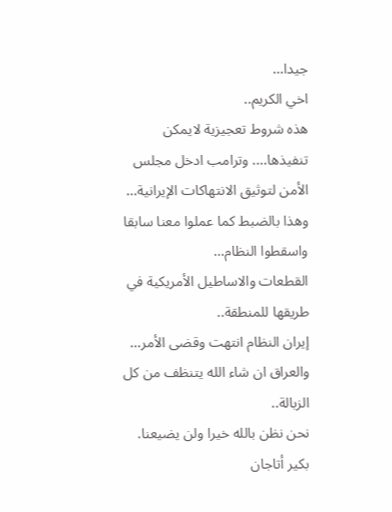جيدا…
اخي الكريم..
هذه شروط تعجيزية لايمكن تنفيذها…. وترامب ادخل مجلس الأمن لتوثيق الانتهاكات الإيرانية… وهذا بالضبط كما عملوا معنا سابقا واسقطوا النظام…
القطعات والاساطيل الأمريكية في طريقها للمنطقة..
إيران النظام انتهت وقضى الأمر… والعراق ان شاء الله يتنظف من كل الزبالة..
نحن نظن بالله خيرا ولن يضيعنا.
بكير أتاجان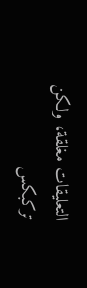التعليقات مغلقة، ولكن تركبكس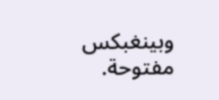وبينغبكس مفتوحة.